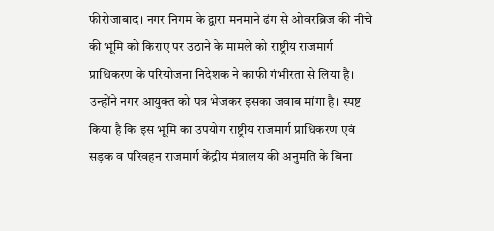फीरोजाबाद। नगर निगम के द्वारा मनमाने ढंग से ओवरब्रिज की नीचे की भूमि को किराए पर उठाने के मामले को राष्ट्रीय राजमार्ग प्राधिकरण के परियोजना निदेशक ने काफी गंभीरता से लिया है। उन्होंने नगर आयुक्त को पत्र भेजकर इसका जवाब मांगा है। स्पष्ट किया है कि इस भूमि का उपयोग राष्ट्रीय राजमार्ग प्राधिकरण एवं सड़क व परिवहन राजमार्ग केंद्रीय मंत्रालय की अनुमति के बिना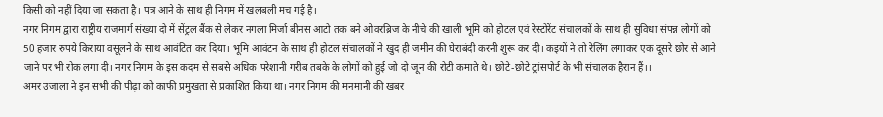किसी को नहीं दिया जा सकता है। पत्र आने के साथ ही निगम में खलबली मच गई है।
नगर निगम द्वारा राष्ट्रीय राजमार्ग संख्या दो में सेंट्रल बैंक से लेकर नगला मिर्जा बीनस आटो तक बने ओवरब्रिज के नीचे की खाली भूमि को होटल एवं रेस्टोरेंट संचालकों के साथ ही सुविधा संपन्न लोगों को 50 हजार रुपये किराया वसूलने के साथ आवंटित कर दिया। भूमि आवंटन के साथ ही होटल संचालकों ने खुद ही जमीन की घेराबंदी करनी शुरू कर दी। कइयों ने तो रेलिंग लगाकर एक दूसरे छोर से आने जाने पर भी रोक लगा दी। नगर निगम के इस कदम से सबसे अधिक परेशानी गरीब तबके के लोगों को हुई जो दो जून की रोटी कमाते थे। छोटे-छोटे ट्रांसपोर्ट के भी संचालक हैरान हैं।।
अमर उजाला ने इन सभी की पीढ़ा को काफी प्रमुखता से प्रकाशित किया था। नगर निगम की मनमानी की खबर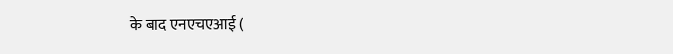के बाद एनएचएआई (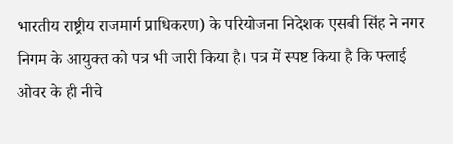भारतीय राष्ट्रीय राजमार्ग प्राधिकरण) के परियोजना निदेशक एसबी सिंह ने नगर निगम के आयुक्त को पत्र भी जारी किया है। पत्र में स्पष्ट किया है कि फ्लाई ओवर के ही नीचे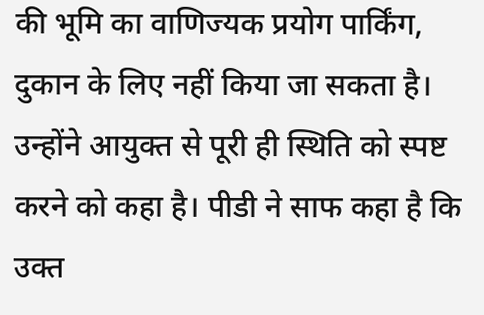की भूमि का वाणिज्यक प्रयोग पार्किंग, दुकान के लिए नहीं किया जा सकता है। उन्होंने आयुक्त से पूरी ही स्थिति को स्पष्ट करने को कहा है। पीडी ने साफ कहा है कि उक्त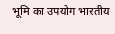भूमि का उपयोग भारतीय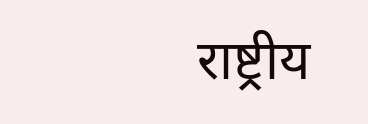राष्ट्रीय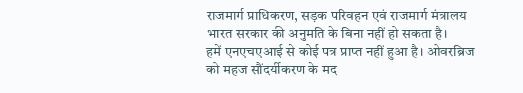राजमार्ग प्राधिकरण, सड़क परिवहन एवं राजमार्ग मंत्रालय भारत सरकार की अनुमति के बिना नहीं हो सकता है।
हमें एनएचएआई से कोई पत्र प्राप्त नहीं हुआ है। ओवरब्रिज को महज सौंदर्यीकरण के मद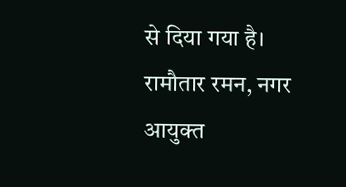से दिया गया है।
रामौतार रमन, नगर आयुक्त